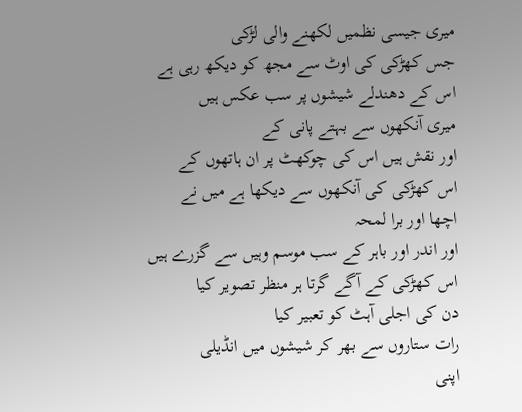میری جیسی نظمیں لکھنے والی لڑکی
جس کھڑکی کی اوٹ سے مجھ کو دیکھ رہی ہے
اس کے دھندلے شیشوں پر سب عکس ہیں
میری آنکھوں سے بہتے پانی کے
اور نقش ہیں اس کی چوکھٹ پر ان ہاتھوں کے
اس کھڑکی کی آنکھوں سے دیکھا ہے میں نے
اچھا اور برا لمحہ
اور اندر اور باہر کے سب موسم وہیں سے گزرے ہیں
اس کھڑکی کے آگے گرتا ہر منظر تصویر کیا
دن کی اجلی آہٹ کو تعبیر کیا
رات ستاروں سے بھر کر شیشوں میں انڈیلی
اپنی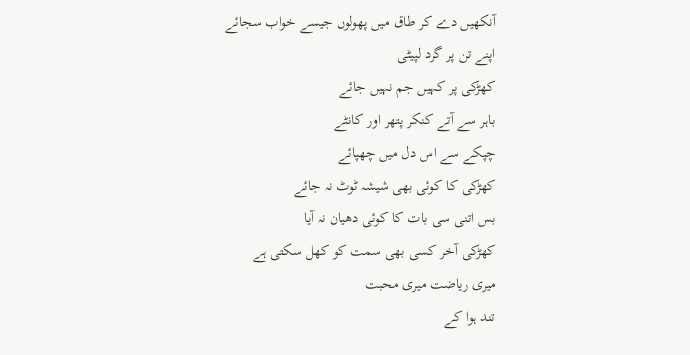آنکھیں دے کر طاق میں پھولوں جیسے خواب سجائے
اپنے تن پر گرد لپیٹی
کھڑکی پر کہیں جم نہیں جائے
باہر سے آتے کنکر پتھر اور کانٹے
چپکے سے اس دل میں چھپائے
کھڑکی کا کوئی بھی شیشہ ٹوٹ نہ جائے
بس اتنی سی بات کا کوئی دھیان نہ آیا
کھڑکی آخر کسی بھی سمت کو کھل سکتی ہے
میری ریاضت میری محبت
تند ہوا کے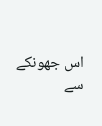اس جھونکے سے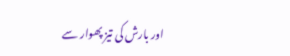اور بارش کی تیز پھوار سے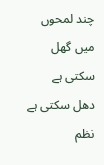چند لمحوں میں گھل سکتی ہے
دھل سکتی ہے
نظم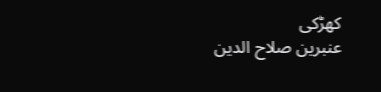کھڑکی
عنبرین صلاح الدین